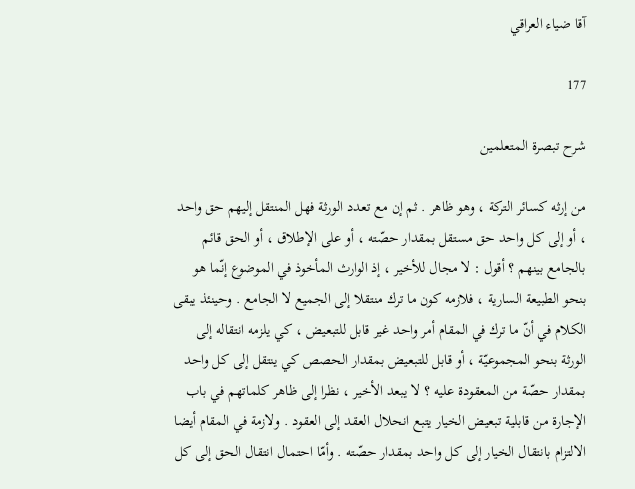آقا ضياء العراقي

177

شرح تبصرة المتعلمين

من إرثه كسائر التركة ، وهو ظاهر . ثم إن مع تعدد الورثة فهل المنتقل إليهم حق واحد ، أو إلى كل واحد حق مستقل بمقدار حصّته ، أو على الإطلاق ، أو الحق قائم بالجامع بينهم ؟ أقول : لا مجال للأخير ، إذ الوارث المأخوذ في الموضوع إنّما هو بنحو الطبيعة السارية ، فلازمه كون ما ترك منتقلا إلى الجميع لا الجامع . وحينئذ يبقى الكلام في أنّ ما ترك في المقام أمر واحد غير قابل للتبعيض ، كي يلزمه انتقاله إلى الورثة بنحو المجموعيّة ، أو قابل للتبعيض بمقدار الحصص كي ينتقل إلى كل واحد بمقدار حصّة من المعقودة عليه ؟ لا يبعد الأخير ، نظرا إلى ظاهر كلماتهم في باب الإجارة من قابلية تبعيض الخيار يتبع انحلال العقد إلى العقود . ولازمة في المقام أيضا الالتزام بانتقال الخيار إلى كل واحد بمقدار حصّته . وأمّا احتمال انتقال الحق إلى كل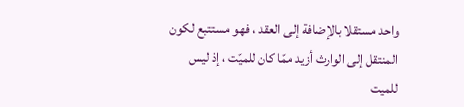واحد مستقلا بالإضافة إلى العقد ، فهو مستتبع لكون المنتقل إلى الوارث أزيد ممّا كان للميّت ، إذ ليس للميت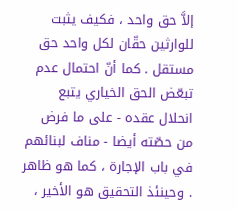إلاَّ حق واحد ، فكيف يثبت للوارثين حقّان لكل واحد حق مستقل . كما أنّ احتمال عدم تبعّض الحق الخياري يتبع انحلال عقده - على ما فرض من حصّته أيضا - مناف لبنائهم في باب الإجارة ، كما هو ظاهر . وحينئذ التحقيق هو الأخير ،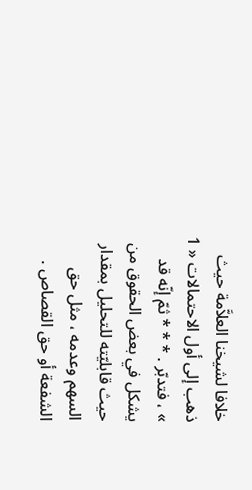خلافا لشيخنا العلاَّمة حيث ذهب إلى أول الاحتمالات « 1 » ، فتدبّر . * * * ثمّ إنّه قد يشكل في بعض الحقوق من حيث قابليّته للتحليل بمقدار السهم وعدمه ، مثل حق الشفعة أو حق القصاص .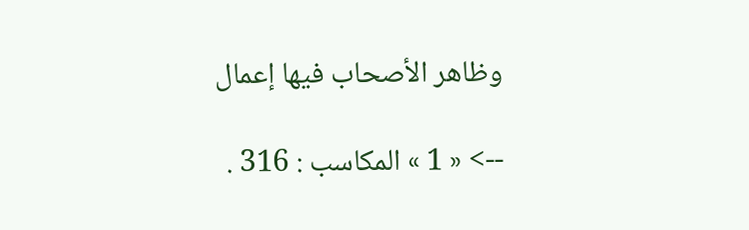وظاهر الأصحاب فيها إعمال

--> « 1 » المكاسب : 316 .